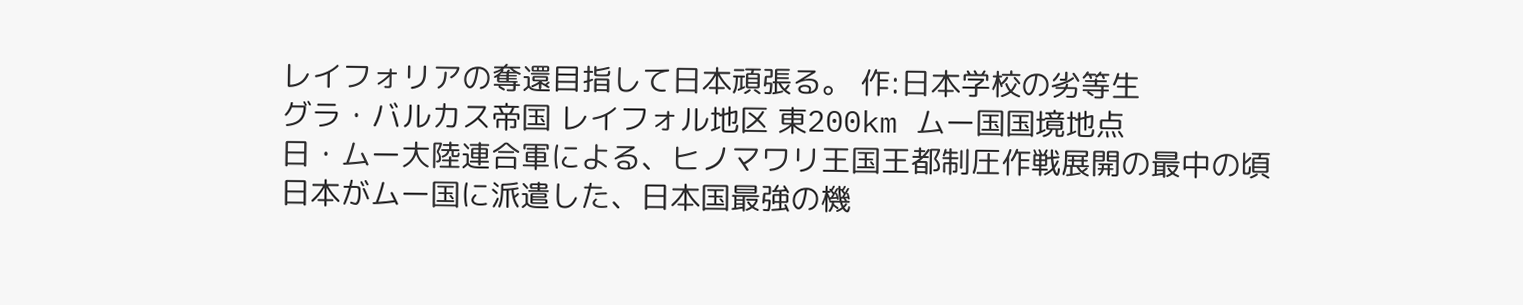レイフォリアの奪還目指して日本頑張る。 作:日本学校の劣等生
グラ・バルカス帝国 レイフォル地区 東200km ムー国国境地点
日・ムー大陸連合軍による、ヒノマワリ王国王都制圧作戦展開の最中の頃
日本がムー国に派遣した、日本国最強の機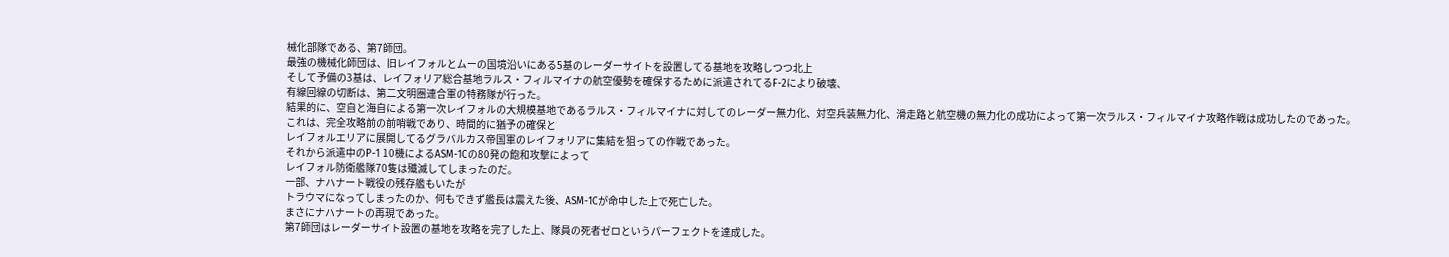械化部隊である、第7師団。
最強の機械化師団は、旧レイフォルとムーの国境沿いにある5基のレーダーサイトを設置してる基地を攻略しつつ北上
そして予備の3基は、レイフォリア総合基地ラルス・フィルマイナの航空優勢を確保するために派遣されてるF-2により破壊、
有線回線の切断は、第二文明圏連合軍の特務隊が行った。
結果的に、空自と海自による第一次レイフォルの大規模基地であるラルス・フィルマイナに対してのレーダー無力化、対空兵装無力化、滑走路と航空機の無力化の成功によって第一次ラルス・フィルマイナ攻略作戦は成功したのであった。
これは、完全攻略前の前哨戦であり、時間的に猶予の確保と
レイフォルエリアに展開してるグラバルカス帝国軍のレイフォリアに集結を狙っての作戦であった。
それから派遣中のP-1 10機によるASM-1Cの80発の飽和攻撃によって
レイフォル防衛艦隊70隻は殲滅してしまったのだ。
一部、ナハナート戦役の残存艦もいたが
トラウマになってしまったのか、何もできず艦長は震えた後、ASM-1Cが命中した上で死亡した。
まさにナハナートの再現であった。
第7師団はレーダーサイト設置の基地を攻略を完了した上、隊員の死者ゼロというパーフェクトを達成した。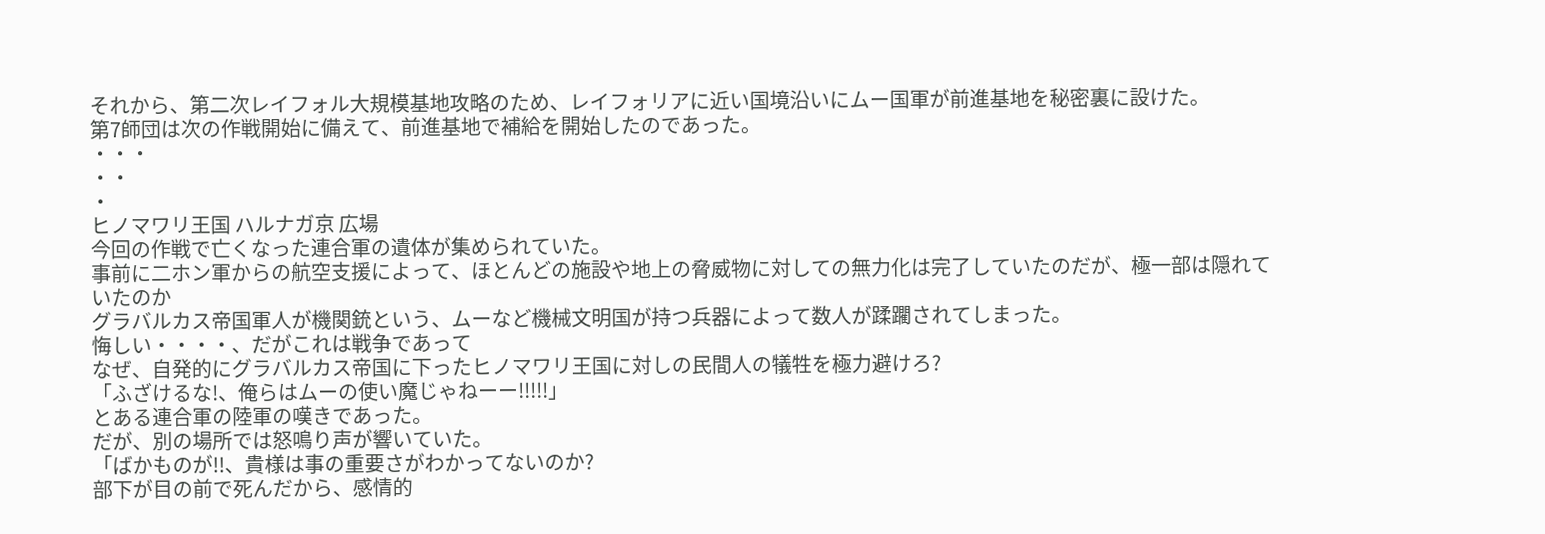それから、第二次レイフォル大規模基地攻略のため、レイフォリアに近い国境沿いにムー国軍が前進基地を秘密裏に設けた。
第7師団は次の作戦開始に備えて、前進基地で補給を開始したのであった。
・・・
・・
・
ヒノマワリ王国 ハルナガ京 広場
今回の作戦で亡くなった連合軍の遺体が集められていた。
事前に二ホン軍からの航空支援によって、ほとんどの施設や地上の脅威物に対しての無力化は完了していたのだが、極一部は隠れていたのか
グラバルカス帝国軍人が機関銃という、ムーなど機械文明国が持つ兵器によって数人が蹂躙されてしまった。
悔しい・・・・、だがこれは戦争であって
なぜ、自発的にグラバルカス帝国に下ったヒノマワリ王国に対しの民間人の犠牲を極力避けろ?
「ふざけるな!、俺らはムーの使い魔じゃねーー!!!!!」
とある連合軍の陸軍の嘆きであった。
だが、別の場所では怒鳴り声が響いていた。
「ばかものが!!、貴様は事の重要さがわかってないのか?
部下が目の前で死んだから、感情的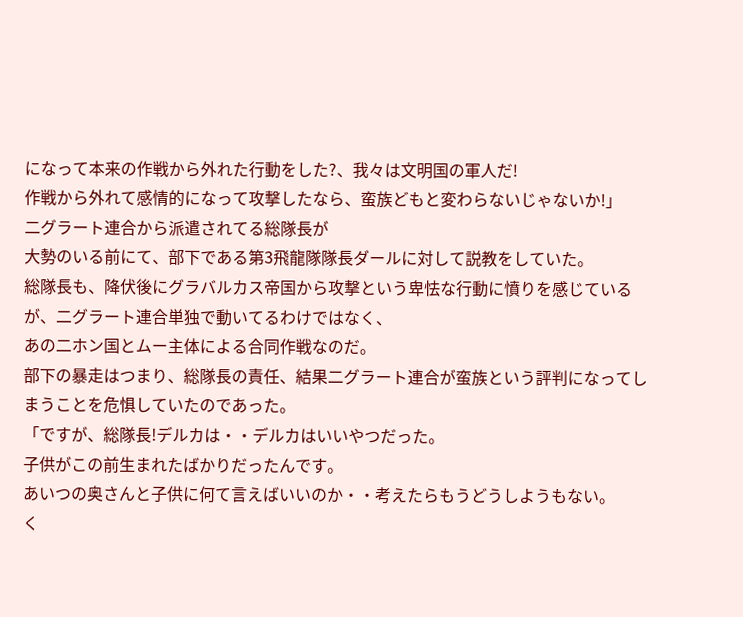になって本来の作戦から外れた行動をした?、我々は文明国の軍人だ!
作戦から外れて感情的になって攻撃したなら、蛮族どもと変わらないじゃないか!」
二グラート連合から派遣されてる総隊長が
大勢のいる前にて、部下である第3飛龍隊隊長ダールに対して説教をしていた。
総隊長も、降伏後にグラバルカス帝国から攻撃という卑怯な行動に憤りを感じているが、二グラート連合単独で動いてるわけではなく、
あの二ホン国とムー主体による合同作戦なのだ。
部下の暴走はつまり、総隊長の責任、結果二グラート連合が蛮族という評判になってしまうことを危惧していたのであった。
「ですが、総隊長!デルカは・・デルカはいいやつだった。
子供がこの前生まれたばかりだったんです。
あいつの奥さんと子供に何て言えばいいのか・・考えたらもうどうしようもない。
く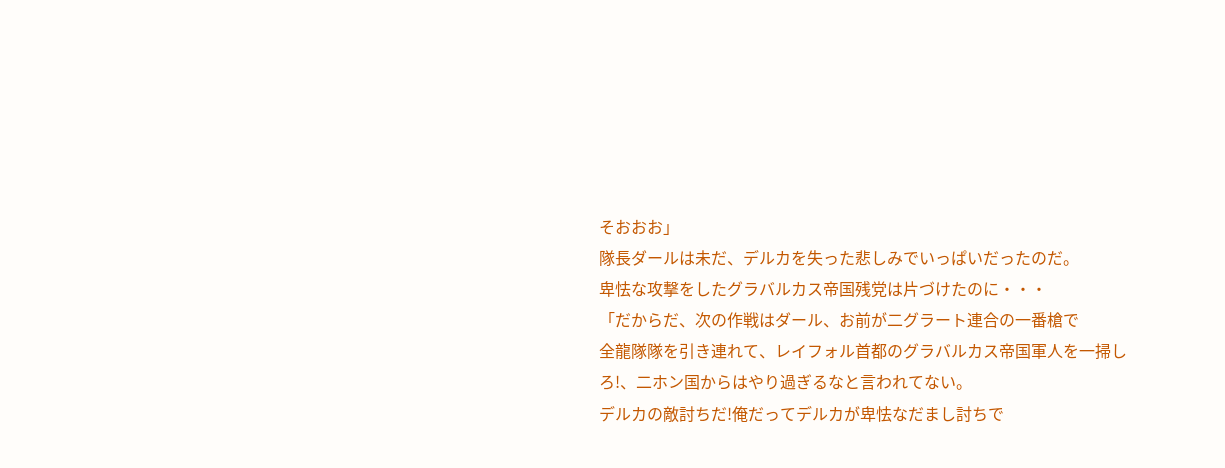そおおお」
隊長ダールは未だ、デルカを失った悲しみでいっぱいだったのだ。
卑怯な攻撃をしたグラバルカス帝国残党は片づけたのに・・・
「だからだ、次の作戦はダール、お前が二グラート連合の一番槍で
全龍隊隊を引き連れて、レイフォル首都のグラバルカス帝国軍人を一掃しろ!、二ホン国からはやり過ぎるなと言われてない。
デルカの敵討ちだ!俺だってデルカが卑怯なだまし討ちで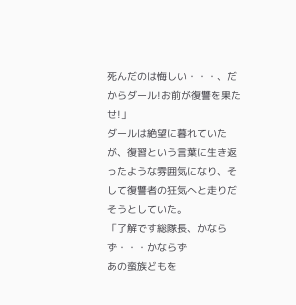死んだのは悔しい・・・、だからダール!お前が復讐を果たせ!」
ダールは絶望に暮れていたが、復習という言葉に生き返ったような雰囲気になり、そして復讐者の狂気へと走りだそうとしていた。
「了解です総隊長、かならず・・・かならず
あの蛮族どもを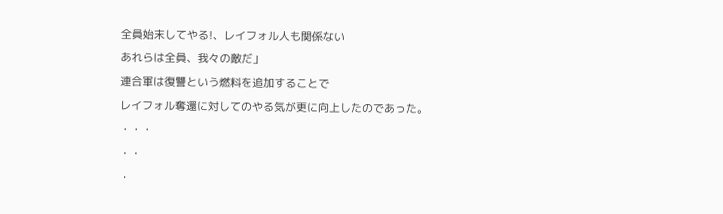全員始末してやる!、レイフォル人も関係ない
あれらは全員、我々の敵だ」
連合軍は復讐という燃料を追加することで
レイフォル奪還に対してのやる気が更に向上したのであった。
・・・
・・
・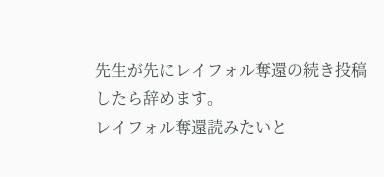先生が先にレイフォル奪還の続き投稿したら辞めます。
レイフォル奪還読みたいと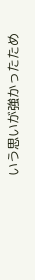いう思いが強かったため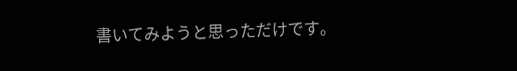書いてみようと思っただけです。